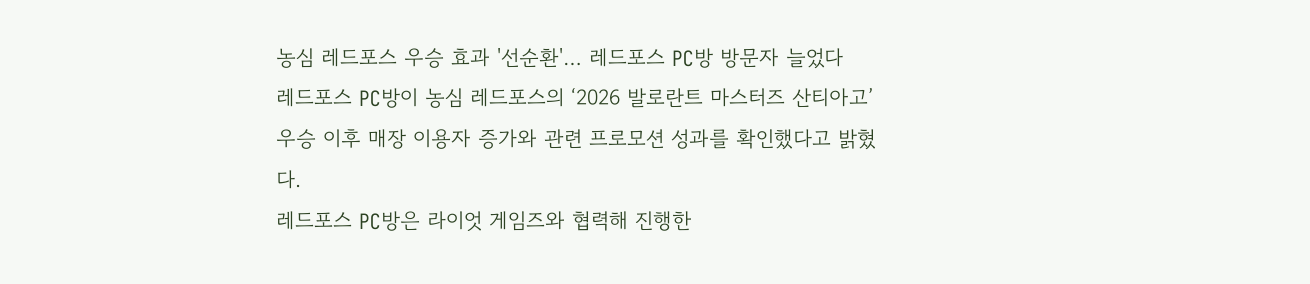농심 레드포스 우승 효과 '선순환'… 레드포스 PC방 방문자 늘었다
레드포스 PC방이 농심 레드포스의 ‘2026 발로란트 마스터즈 산티아고’ 우승 이후 매장 이용자 증가와 관련 프로모션 성과를 확인했다고 밝혔다.
레드포스 PC방은 라이엇 게임즈와 협력해 진행한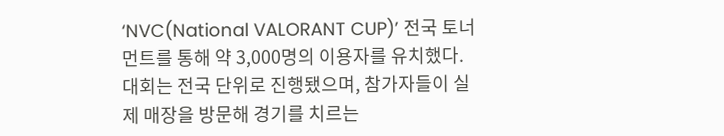‘NVC(National VALORANT CUP)’ 전국 토너먼트를 통해 약 3,000명의 이용자를 유치했다. 대회는 전국 단위로 진행됐으며, 참가자들이 실제 매장을 방문해 경기를 치르는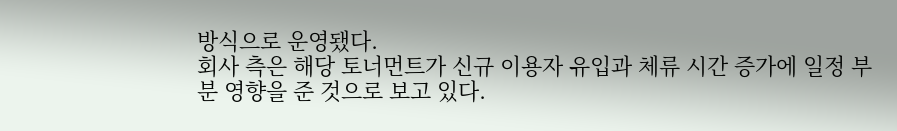방식으로 운영됐다.
회사 측은 해당 토너먼트가 신규 이용자 유입과 체류 시간 증가에 일정 부분 영향을 준 것으로 보고 있다.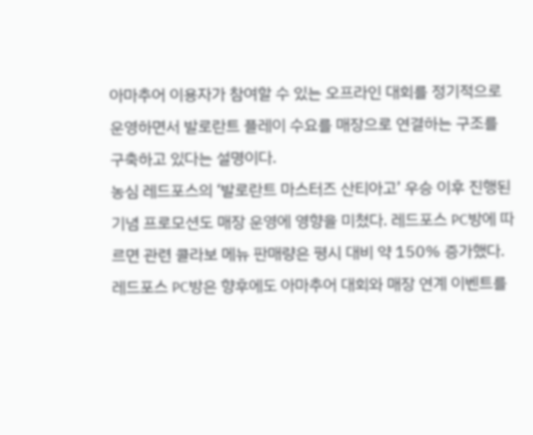아마추어 이용자가 참여할 수 있는 오프라인 대회를 정기적으로 운영하면서 발로란트 플레이 수요를 매장으로 연결하는 구조를 구축하고 있다는 설명이다.
농심 레드포스의 ‘발로란트 마스터즈 산티아고’ 우승 이후 진행된 기념 프로모션도 매장 운영에 영향을 미쳤다. 레드포스 PC방에 따르면 관련 콜라보 메뉴 판매량은 평시 대비 약 150% 증가했다.
레드포스 PC방은 향후에도 아마추어 대회와 매장 연계 이벤트를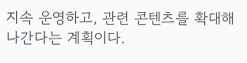지속 운영하고, 관련 콘텐츠를 확대해 나간다는 계획이다.